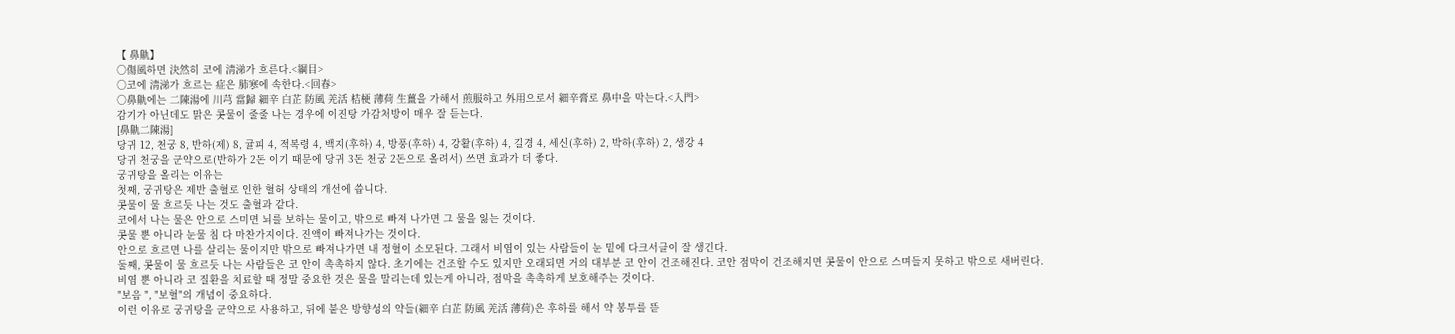【 鼻鼽】
○傷風하면 決然히 코에 淸涕가 흐른다.<綱目>
○코에 淸涕가 흐르는 症은 肺寒에 속한다.<回春>
○鼻鼽에는 二陳湯에 川芎 當歸 細辛 白芷 防風 羌活 桔梗 薄荷 生薑을 가해서 煎服하고 外用으로서 細辛膏로 鼻中을 막는다.<入門>
감기가 아닌데도 맑은 콧물이 줄줄 나는 경우에 이진탕 가감처방이 매우 잘 듣는다.
[鼻鼽二陳湯]
당귀 12, 천궁 8, 반하(제) 8, 귤피 4, 적복령 4, 백지(후하) 4, 방풍(후하) 4, 강활(후하) 4, 길경 4, 세신(후하) 2, 박하(후하) 2, 생강 4
당귀 천궁을 군약으로(반하가 2돈 이기 때문에 당귀 3돈 천궁 2돈으로 올려서) 쓰면 효과가 더 좋다.
궁귀탕을 올리는 이유는
첫째, 궁귀탕은 제반 출혈로 인한 혈허 상태의 개선에 씁니다.
콧물이 물 흐르듯 나는 것도 출혈과 같다.
코에서 나는 물은 안으로 스미면 뇌를 보하는 물이고, 밖으로 빠져 나가면 그 물을 잃는 것이다.
콧물 뿐 아니라 눈물 침 다 마찬가지이다. 진액이 빠져나가는 것이다.
안으로 흐르면 나를 살리는 물이지만 밖으로 빠져나가면 내 정혈이 소모된다. 그래서 비염이 있는 사람들이 눈 밑에 다크서클이 잘 생긴다.
둘째, 콧물이 물 흐르듯 나는 사람들은 코 안이 촉촉하지 않다. 초기에는 건조할 수도 있지만 오래되면 거의 대부분 코 안이 건조해진다. 코안 점막이 건조해지면 콧물이 안으로 스며들지 못하고 밖으로 새버린다.
비염 뿐 아니라 코 질환을 치료할 때 정말 중요한 것은 물을 말리는데 있는게 아니라, 점막을 촉촉하게 보호해주는 것이다.
"보음 ", "보혈"의 개념이 중요하다.
이런 이유로 궁귀탕을 군약으로 사용하고, 뒤에 붙은 방향성의 약들(細辛 白芷 防風 羌活 薄荷)은 후하를 해서 약 봉투를 뜯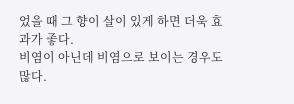었을 때 그 향이 살이 있게 하면 더욱 효과가 좋다.
비염이 아닌데 비염으로 보이는 경우도 많다.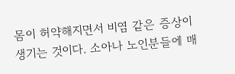몸이 허약해지면서 비염 같은 증상이 생기는 것이다. 소아나 노인분들에 매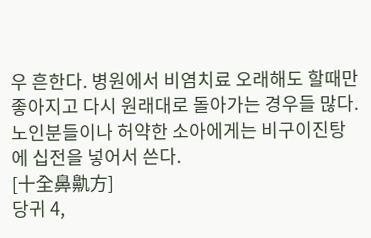우 흔한다. 병원에서 비염치료 오래해도 할때만 좋아지고 다시 원래대로 돌아가는 경우들 많다. 노인분들이나 허약한 소아에게는 비구이진탕에 십전을 넣어서 쓴다.
[十全鼻鼽方]
당귀 4,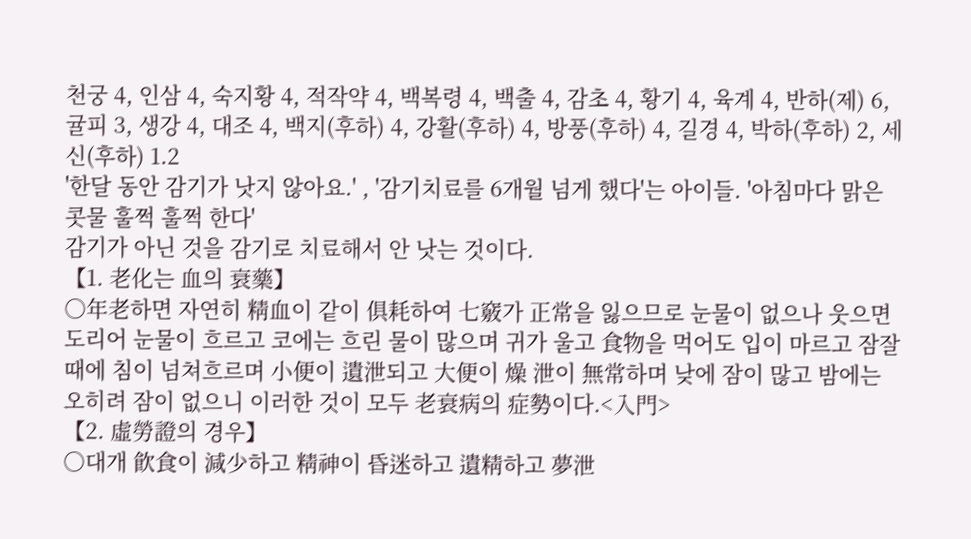천궁 4, 인삼 4, 숙지황 4, 적작약 4, 백복령 4, 백출 4, 감초 4, 황기 4, 육계 4, 반하(제) 6, 귤피 3, 생강 4, 대조 4, 백지(후하) 4, 강활(후하) 4, 방풍(후하) 4, 길경 4, 박하(후하) 2, 세신(후하) 1.2
'한달 동안 감기가 낫지 않아요.' , '감기치료를 6개월 넘게 했다'는 아이들. '아침마다 맑은 콧물 훌쩍 훌쩍 한다'
감기가 아닌 것을 감기로 치료해서 안 낫는 것이다.
【1. 老化는 血의 衰藥】
○年老하면 자연히 精血이 같이 俱耗하여 七竅가 正常을 잃으므로 눈물이 없으나 웃으면 도리어 눈물이 흐르고 코에는 흐린 물이 많으며 귀가 울고 食物을 먹어도 입이 마르고 잠잘 때에 침이 넘쳐흐르며 小便이 遺泄되고 大便이 燥 泄이 無常하며 낮에 잠이 많고 밤에는 오히려 잠이 없으니 이러한 것이 모두 老衰病의 症勢이다.<入門>
【2. 虛勞證의 경우】
○대개 飮食이 減少하고 精神이 昏迷하고 遺精하고 夢泄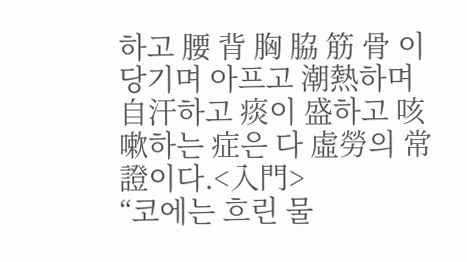하고 腰 背 胸 脇 筋 骨 이 당기며 아프고 潮熱하며 自汗하고 痰이 盛하고 咳嗽하는 症은 다 虛勞의 常證이다.<入門>
“코에는 흐린 물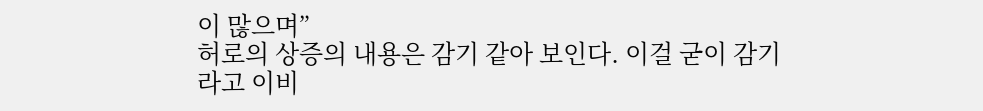이 많으며”
허로의 상증의 내용은 감기 같아 보인다. 이걸 굳이 감기라고 이비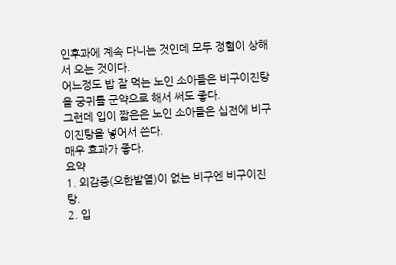인후과에 계속 다니는 것인데 모두 정혈이 상해서 오는 것이다.
어느정도 밥 잘 먹는 노인 소아들은 비구이진탕을 궁귀를 군약으로 해서 써도 좋다.
그런데 입이 짧은은 노인 소아들은 십전에 비구이진탕을 넣어서 쓴다.
매우 효과가 좋다.
요약
1. 외감증(오한발열)이 없는 비구엔 비구이진탕.
2. 입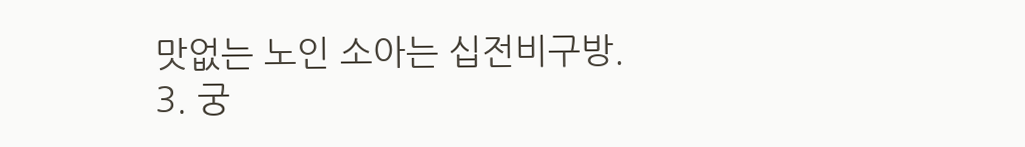맛없는 노인 소아는 십전비구방.
3. 궁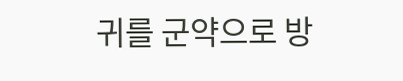귀를 군약으로 방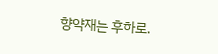향약재는 후하로.